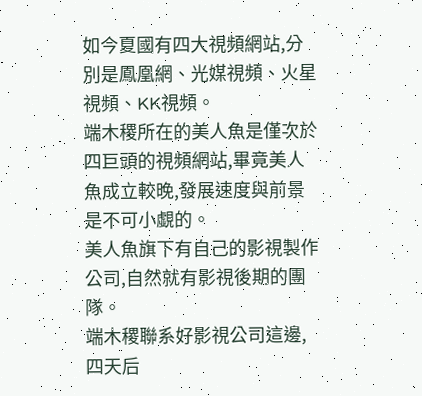如今夏國有四大視頻網站,分別是鳳凰網、光媒視頻、火星視頻、KK視頻。
端木稷所在的美人魚是僅次於四巨頭的視頻網站,畢竟美人魚成立較晚,發展速度與前景是不可小覷的。
美人魚旗下有自己的影視製作公司,自然就有影視後期的團隊。
端木稷聯系好影視公司這邊,四天后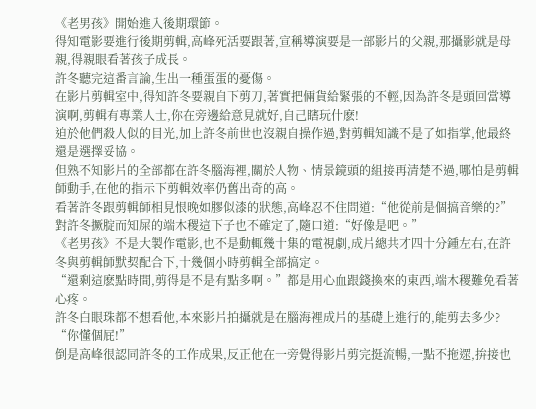《老男孩》開始進入後期環節。
得知電影要進行後期剪輯,高峰死活要跟著,宣稱導演要是一部影片的父親,那攝影就是母親,得親眼看著孩子成長。
許冬聽完這番言論,生出一種蛋蛋的憂傷。
在影片剪輯室中,得知許冬要親自下剪刀,著實把倆貨給緊張的不輕,因為許冬是頭回當導演啊,剪輯有專業人士,你在旁邊給意見就好,自己瞎玩什麽!
迫於他們殺人似的目光,加上許冬前世也沒親自操作過,對剪輯知識不是了如指掌,他最終還是選擇妥協。
但熟不知影片的全部都在許冬腦海裡,關於人物、情景鏡頭的組接再清楚不過,哪怕是剪輯師動手,在他的指示下剪輯效率仍舊出奇的高。
看著許冬跟剪輯師相見恨晚如膠似漆的狀態,高峰忍不住問道:“他從前是個搞音樂的?”
對許冬撅腚而知屎的端木稷這下子也不確定了,隨口道:“好像是吧。”
《老男孩》不是大製作電影,也不是動輒幾十集的電視劇,成片總共才四十分鍾左右,在許冬與剪輯師默契配合下,十幾個小時剪輯全部搞定。
“還剩這麽點時間,剪得是不是有點多啊。”都是用心血跟錢換來的東西,端木稷難免看著心疼。
許冬白眼珠都不想看他,本來影片拍攝就是在腦海裡成片的基礎上進行的,能剪去多少?
“你懂個屁!”
倒是高峰很認同許冬的工作成果,反正他在一旁覺得影片剪完挺流暢,一點不拖遝,拚接也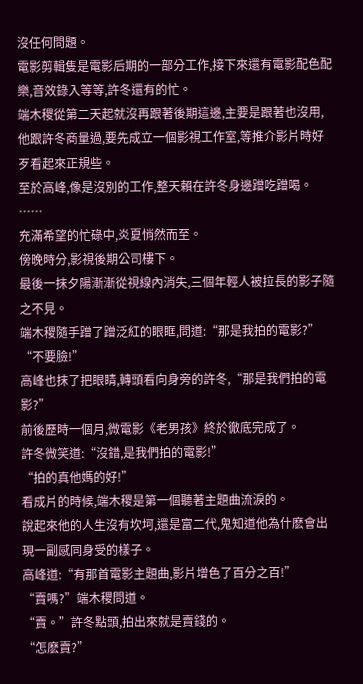沒任何問題。
電影剪輯隻是電影后期的一部分工作,接下來還有電影配色配樂,音效錄入等等,許冬還有的忙。
端木稷從第二天起就沒再跟著後期這邊,主要是跟著也沒用,他跟許冬商量過,要先成立一個影視工作室,等推介影片時好歹看起來正規些。
至於高峰,像是沒別的工作,整天賴在許冬身邊蹭吃蹭喝。
……
充滿希望的忙碌中,炎夏悄然而至。
傍晚時分,影視後期公司樓下。
最後一抹夕陽漸漸從視線內消失,三個年輕人被拉長的影子隨之不見。
端木稷隨手蹭了蹭泛紅的眼眶,問道:“那是我拍的電影?”
“不要臉!”
高峰也抹了把眼睛,轉頭看向身旁的許冬,“那是我們拍的電影?”
前後歷時一個月,微電影《老男孩》終於徹底完成了。
許冬微笑道:“沒錯,是我們拍的電影!”
“拍的真他媽的好!”
看成片的時候,端木稷是第一個聽著主題曲流淚的。
說起來他的人生沒有坎坷,還是富二代,鬼知道他為什麽會出現一副感同身受的樣子。
高峰道:“有那首電影主題曲,影片增色了百分之百!”
“賣嗎?”端木稷問道。
“賣。”許冬點頭,拍出來就是賣錢的。
“怎麽賣?”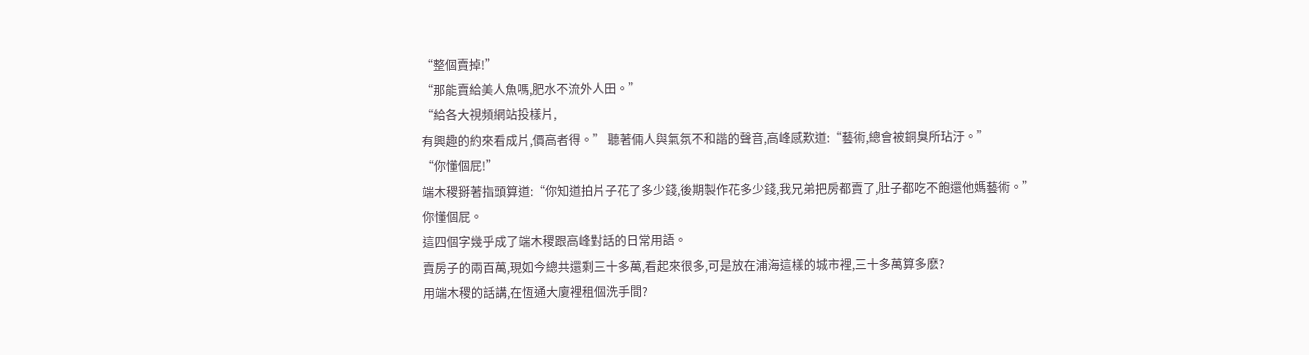“整個賣掉!”
“那能賣給美人魚嗎,肥水不流外人田。”
“給各大視頻網站投樣片,
有興趣的約來看成片,價高者得。” 聽著倆人與氣氛不和諧的聲音,高峰感歎道:“藝術,總會被銅臭所玷汙。”
“你懂個屁!”
端木稷掰著指頭算道:“你知道拍片子花了多少錢,後期製作花多少錢,我兄弟把房都賣了,肚子都吃不飽還他媽藝術。”
你懂個屁。
這四個字幾乎成了端木稷跟高峰對話的日常用語。
賣房子的兩百萬,現如今總共還剩三十多萬,看起來很多,可是放在浦海這樣的城市裡,三十多萬算多麽?
用端木稷的話講,在恆通大廈裡租個洗手間?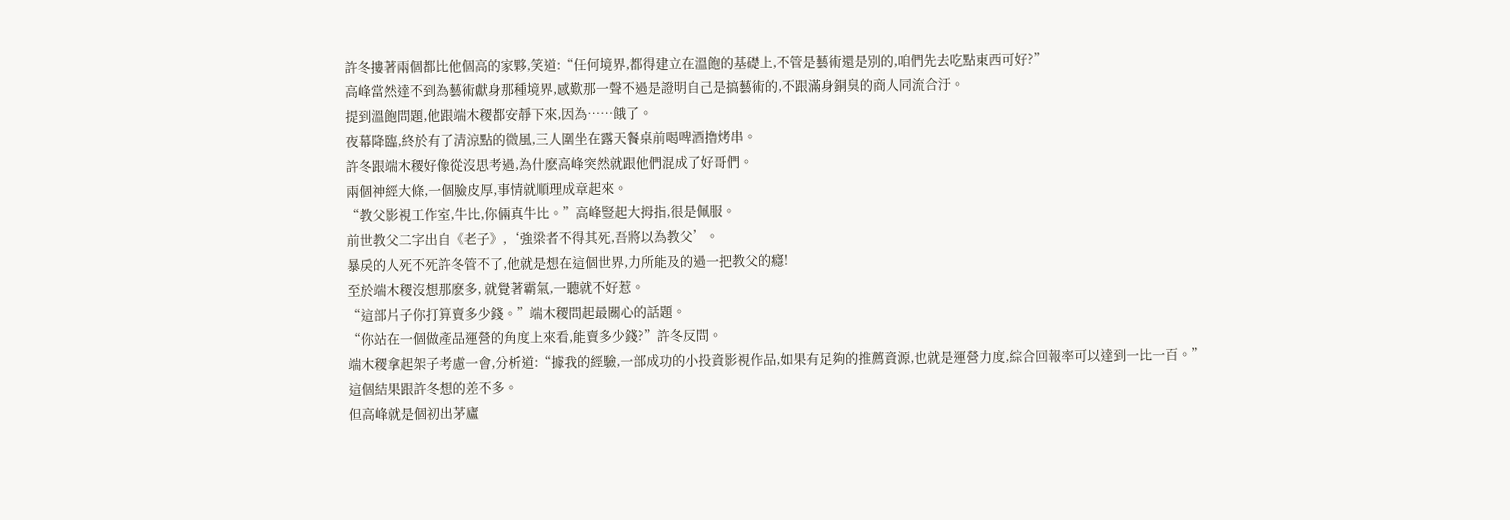許冬摟著兩個都比他個高的家夥,笑道:“任何境界,都得建立在溫飽的基礎上,不管是藝術還是別的,咱們先去吃點東西可好?”
高峰當然達不到為藝術獻身那種境界,感歎那一聲不過是證明自己是搞藝術的,不跟滿身銅臭的商人同流合汙。
提到溫飽問題,他跟端木稷都安靜下來,因為……餓了。
夜幕降臨,終於有了清涼點的微風,三人圍坐在露天餐桌前喝啤酒擼烤串。
許冬跟端木稷好像從沒思考過,為什麽高峰突然就跟他們混成了好哥們。
兩個神經大條,一個臉皮厚,事情就順理成章起來。
“教父影視工作室,牛比,你倆真牛比。”高峰豎起大拇指,很是佩服。
前世教父二字出自《老子》,‘強梁者不得其死,吾將以為教父’。
暴戾的人死不死許冬管不了,他就是想在這個世界,力所能及的過一把教父的癮!
至於端木稷沒想那麽多, 就覺著霸氣,一聽就不好惹。
“這部片子你打算賣多少錢。”端木稷問起最關心的話題。
“你站在一個做產品運營的角度上來看,能賣多少錢?”許冬反問。
端木稷拿起架子考慮一會,分析道:“據我的經驗,一部成功的小投資影視作品,如果有足夠的推薦資源,也就是運營力度,綜合回報率可以達到一比一百。”
這個結果跟許冬想的差不多。
但高峰就是個初出茅廬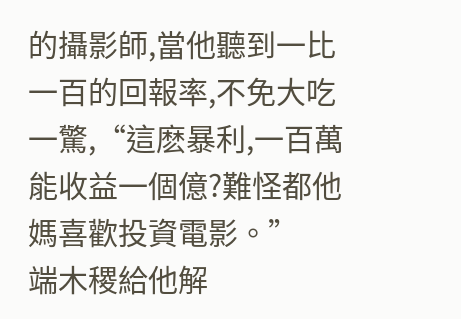的攝影師,當他聽到一比一百的回報率,不免大吃一驚,“這麽暴利,一百萬能收益一個億?難怪都他媽喜歡投資電影。”
端木稷給他解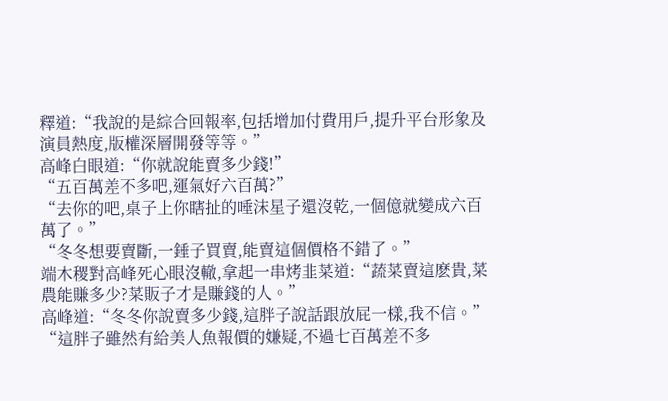釋道:“我說的是綜合回報率,包括增加付費用戶,提升平台形象及演員熱度,版權深層開發等等。”
高峰白眼道:“你就說能賣多少錢!”
“五百萬差不多吧,運氣好六百萬?”
“去你的吧,桌子上你瞎扯的唾沫星子還沒乾,一個億就變成六百萬了。”
“冬冬想要賣斷,一錘子買賣,能賣這個價格不錯了。”
端木稷對高峰死心眼沒轍,拿起一串烤韭菜道:“蔬菜賣這麽貴,菜農能賺多少?菜販子才是賺錢的人。”
高峰道:“冬冬你說賣多少錢,這胖子說話跟放屁一樣,我不信。”
“這胖子雖然有給美人魚報價的嫌疑,不過七百萬差不多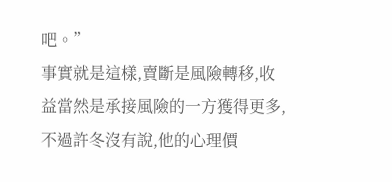吧。”
事實就是這樣,賣斷是風險轉移,收益當然是承接風險的一方獲得更多,不過許冬沒有說,他的心理價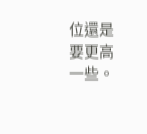位還是要更高一些。